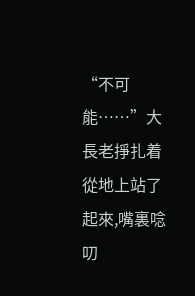“不可能……”大長老掙扎着從地上站了起來,嘴裏唸叨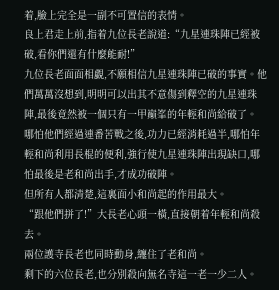着,臉上完全是一副不可置信的表情。
良上君走上前,指着九位長老說道:“九星連珠陣已經被破,看你們還有什麼能耐!”
九位長老面面相覷,不願相信九星連珠陣已破的事實。他們萬萬沒想到,明明可以出其不意傷到釋空的九星連珠陣,最後竟然被一個只有一甲巔峯的年輕和尚給破了。
哪怕他們經過連番苦戰之後,功力已經消耗過半,哪怕年輕和尚利用長棍的便利,強行使九星連珠陣出現缺口,哪怕最後是老和尚出手,才成功破陣。
但所有人都清楚,這裏面小和尚起的作用最大。
“跟他們拼了!”大長老心頭一橫,直接朝着年輕和尚殺去。
兩位護寺長老也同時動身,纏住了老和尚。
剩下的六位長老,也分別殺向無名寺這一老一少二人。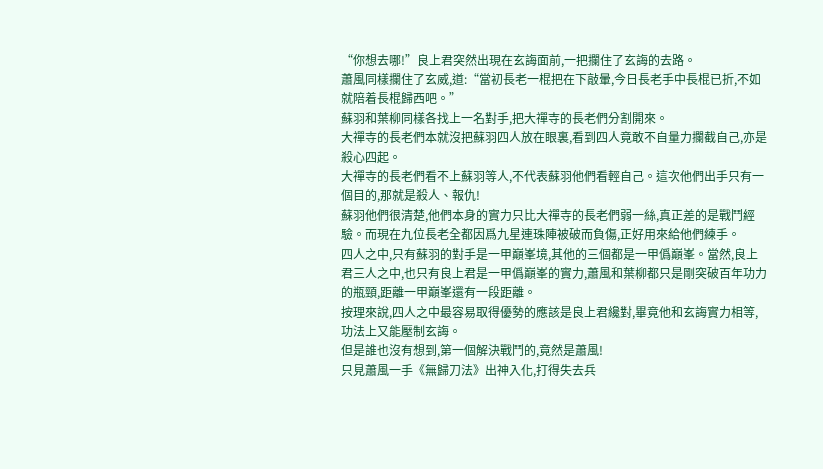“你想去哪!”良上君突然出現在玄誨面前,一把攔住了玄誨的去路。
蕭風同樣攔住了玄威,道:“當初長老一棍把在下敲暈,今日長老手中長棍已折,不如就陪着長棍歸西吧。”
蘇羽和葉柳同樣各找上一名對手,把大禪寺的長老們分割開來。
大禪寺的長老們本就沒把蘇羽四人放在眼裏,看到四人竟敢不自量力攔截自己,亦是殺心四起。
大禪寺的長老們看不上蘇羽等人,不代表蘇羽他們看輕自己。這次他們出手只有一個目的,那就是殺人、報仇!
蘇羽他們很清楚,他們本身的實力只比大禪寺的長老們弱一絲,真正差的是戰鬥經驗。而現在九位長老全都因爲九星連珠陣被破而負傷,正好用來給他們練手。
四人之中,只有蘇羽的對手是一甲巔峯境,其他的三個都是一甲僞巔峯。當然,良上君三人之中,也只有良上君是一甲僞巔峯的實力,蕭風和葉柳都只是剛突破百年功力的瓶頸,距離一甲巔峯還有一段距離。
按理來說,四人之中最容易取得優勢的應該是良上君纔對,畢竟他和玄誨實力相等,功法上又能壓制玄誨。
但是誰也沒有想到,第一個解決戰鬥的,竟然是蕭風!
只見蕭風一手《無歸刀法》出神入化,打得失去兵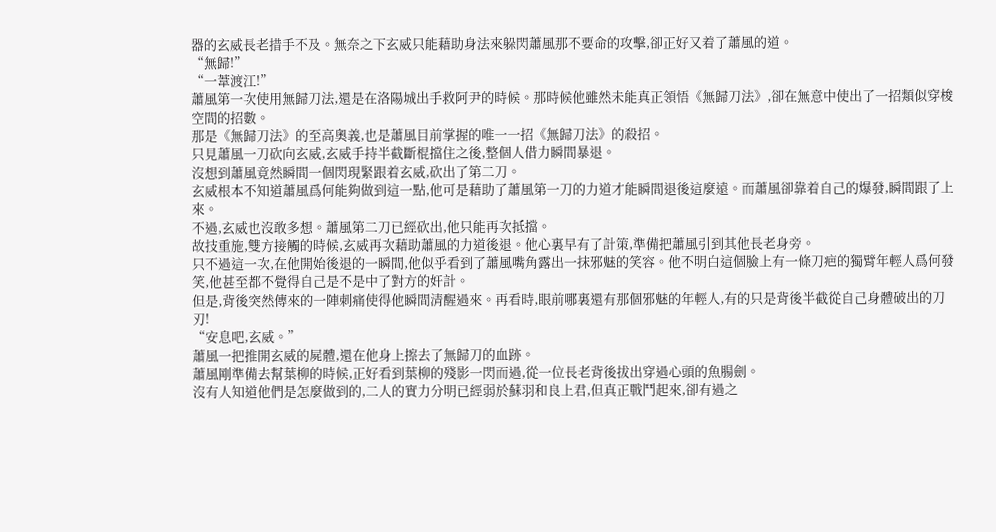器的玄威長老措手不及。無奈之下玄威只能藉助身法來躲閃蕭風那不要命的攻擊,卻正好又着了蕭風的道。
“無歸!”
“一葦渡江!”
蕭風第一次使用無歸刀法,還是在洛陽城出手救阿尹的時候。那時候他雖然未能真正領悟《無歸刀法》,卻在無意中使出了一招類似穿梭空間的招數。
那是《無歸刀法》的至高奧義,也是蕭風目前掌握的唯一一招《無歸刀法》的殺招。
只見蕭風一刀砍向玄威,玄威手持半截斷棍擋住之後,整個人借力瞬間暴退。
沒想到蕭風竟然瞬間一個閃現緊跟着玄威,砍出了第二刀。
玄威根本不知道蕭風爲何能夠做到這一點,他可是藉助了蕭風第一刀的力道才能瞬間退後這麼遠。而蕭風卻靠着自己的爆發,瞬間跟了上來。
不過,玄威也沒敢多想。蕭風第二刀已經砍出,他只能再次抵擋。
故技重施,雙方接觸的時候,玄威再次藉助蕭風的力道後退。他心裏早有了計策,準備把蕭風引到其他長老身旁。
只不過這一次,在他開始後退的一瞬間,他似乎看到了蕭風嘴角露出一抹邪魅的笑容。他不明白這個臉上有一條刀疤的獨臂年輕人爲何發笑,他甚至都不覺得自己是不是中了對方的奸計。
但是,背後突然傳來的一陣刺痛使得他瞬間清醒過來。再看時,眼前哪裏還有那個邪魅的年輕人,有的只是背後半截從自己身體破出的刀刃!
“安息吧,玄威。”
蕭風一把推開玄威的屍體,還在他身上擦去了無歸刀的血跡。
蕭風剛準備去幫葉柳的時候,正好看到葉柳的殘影一閃而過,從一位長老背後拔出穿過心頭的魚腸劍。
沒有人知道他們是怎麼做到的,二人的實力分明已經弱於蘇羽和良上君,但真正戰鬥起來,卻有過之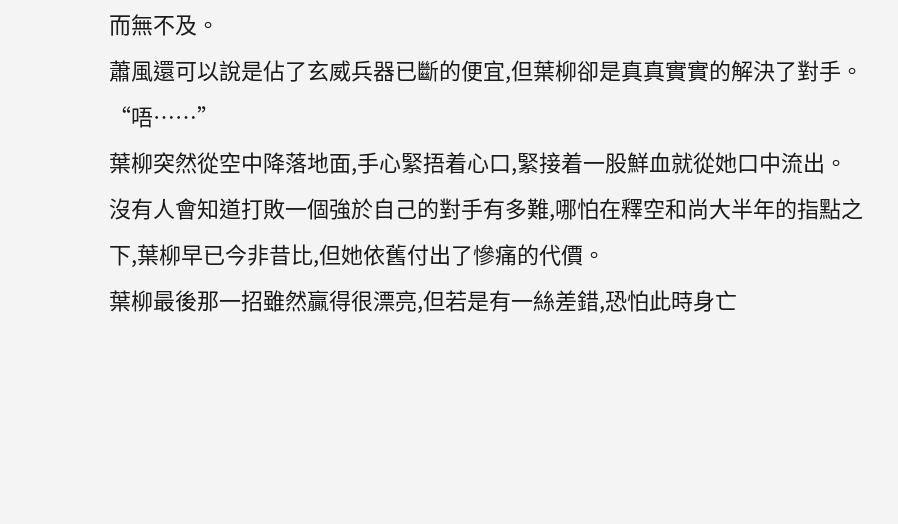而無不及。
蕭風還可以說是佔了玄威兵器已斷的便宜,但葉柳卻是真真實實的解決了對手。
“唔……”
葉柳突然從空中降落地面,手心緊捂着心口,緊接着一股鮮血就從她口中流出。
沒有人會知道打敗一個強於自己的對手有多難,哪怕在釋空和尚大半年的指點之下,葉柳早已今非昔比,但她依舊付出了慘痛的代價。
葉柳最後那一招雖然贏得很漂亮,但若是有一絲差錯,恐怕此時身亡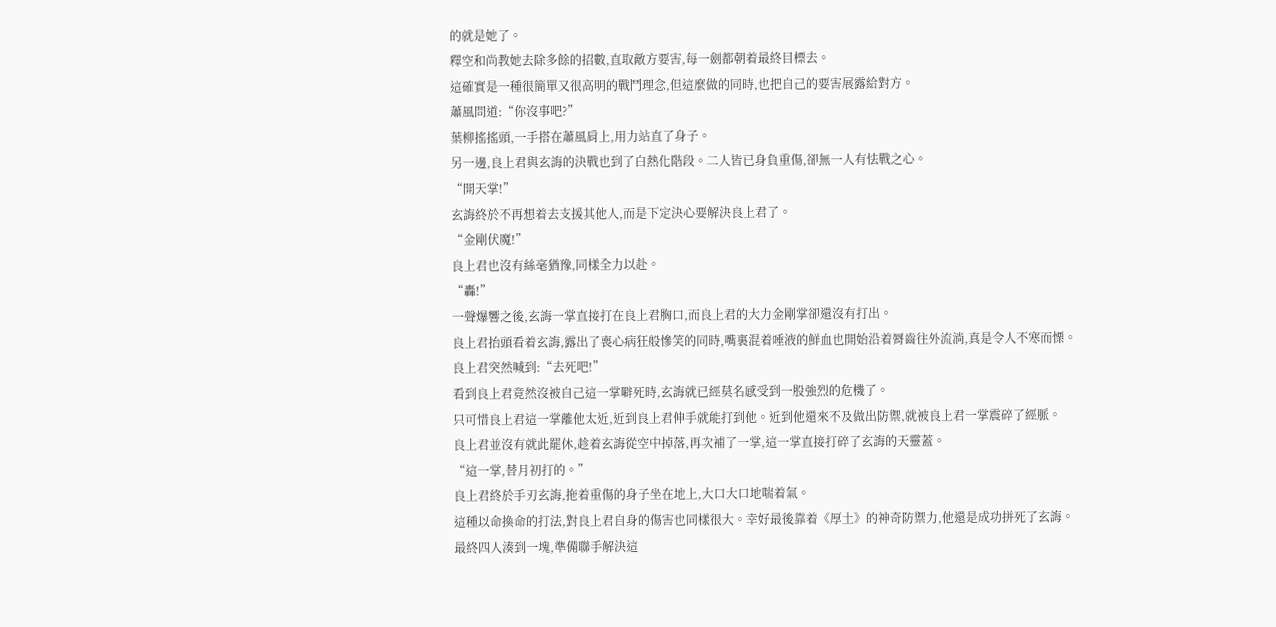的就是她了。
釋空和尚教她去除多餘的招數,直取敵方要害,每一劍都朝着最終目標去。
這確實是一種很簡單又很高明的戰鬥理念,但這麼做的同時,也把自己的要害展露給對方。
蕭風問道:“你沒事吧?”
葉柳搖搖頭,一手搭在蕭風肩上,用力站直了身子。
另一邊,良上君與玄誨的決戰也到了白熱化階段。二人皆已身負重傷,卻無一人有怯戰之心。
“開天掌!”
玄誨終於不再想着去支援其他人,而是下定決心要解決良上君了。
“金剛伏魔!”
良上君也沒有絲毫猶豫,同樣全力以赴。
“轟!”
一聲爆響之後,玄誨一掌直接打在良上君胸口,而良上君的大力金剛掌卻還沒有打出。
良上君抬頭看着玄誨,露出了喪心病狂般慘笑的同時,嘴裏混着唾液的鮮血也開始沿着脣齒往外流淌,真是令人不寒而慄。
良上君突然喊到:“去死吧!”
看到良上君竟然沒被自己這一掌噼死時,玄誨就已經莫名感受到一股強烈的危機了。
只可惜良上君這一掌離他太近,近到良上君伸手就能打到他。近到他還來不及做出防禦,就被良上君一掌震碎了經脈。
良上君並沒有就此罷休,趁着玄誨從空中掉落,再次補了一掌,這一掌直接打碎了玄誨的天靈蓋。
“這一掌,替月初打的。”
良上君終於手刃玄誨,拖着重傷的身子坐在地上,大口大口地喘着氣。
這種以命換命的打法,對良上君自身的傷害也同樣很大。幸好最後靠着《厚土》的神奇防禦力,他還是成功拼死了玄誨。
最終四人湊到一塊,準備聯手解決這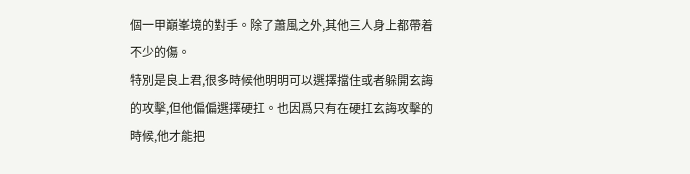個一甲巔峯境的對手。除了蕭風之外,其他三人身上都帶着不少的傷。
特別是良上君,很多時候他明明可以選擇擋住或者躲開玄誨的攻擊,但他偏偏選擇硬扛。也因爲只有在硬扛玄誨攻擊的時候,他才能把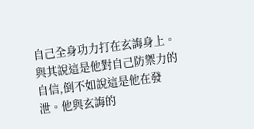自己全身功力打在玄誨身上。
與其說這是他對自己防禦力的自信,倒不如說這是他在發泄。他與玄誨的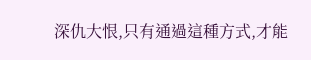深仇大恨,只有通過這種方式,才能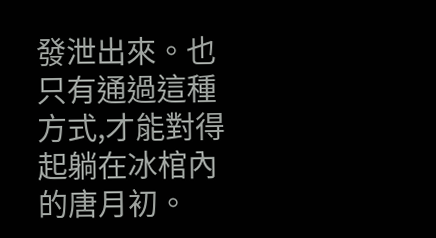發泄出來。也只有通過這種方式,才能對得起躺在冰棺內的唐月初。